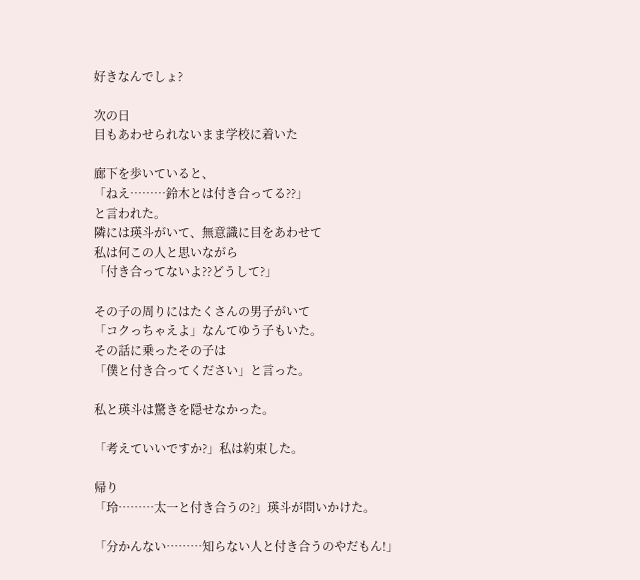好きなんでしょ?

次の日
目もあわせられないまま学校に着いた

廊下を歩いていると、
「ねえ………鈴木とは付き合ってる??」
と言われた。
隣には瑛斗がいて、無意識に目をあわせて
私は何この人と思いながら
「付き合ってないよ??どうして?」

その子の周りにはたくさんの男子がいて
「コクっちゃえよ」なんてゆう子もいた。
その話に乗ったその子は
「僕と付き合ってください」と言った。

私と瑛斗は驚きを隠せなかった。

「考えていいですか?」私は約束した。

帰り
「玲………太一と付き合うの?」瑛斗が問いかけた。

「分かんない………知らない人と付き合うのやだもん!」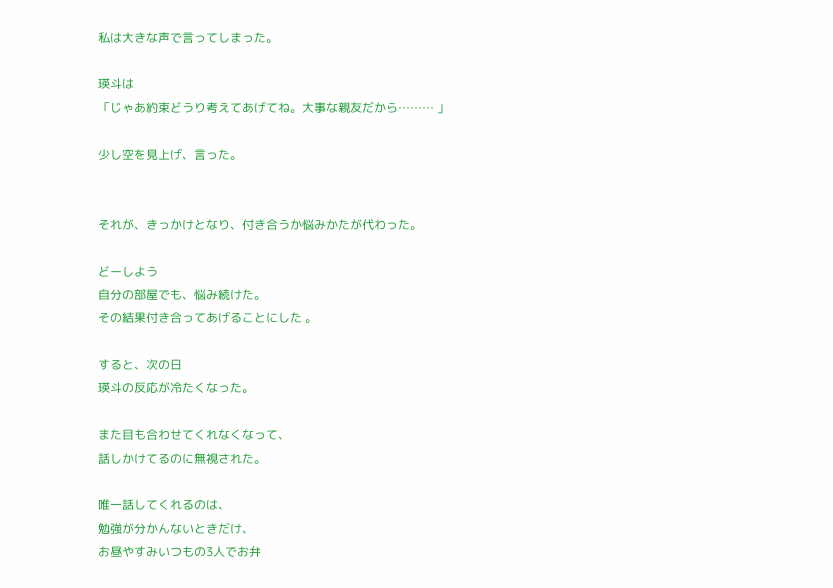私は大きな声で言ってしまった。

瑛斗は
「じゃあ約束どうり考えてあげてね。大事な親友だから……… 」

少し空を見上げ、言った。


それが、きっかけとなり、付き合うか悩みかたが代わった。

どーしよう
自分の部屋でも、悩み続けた。
その結果付き合ってあげることにした 。

すると、次の日
瑛斗の反応が冷たくなった。

また目も合わせてくれなくなって、
話しかけてるのに無視された。

唯一話してくれるのは、
勉強が分かんないときだけ、
お昼やすみいつもの3人でお弁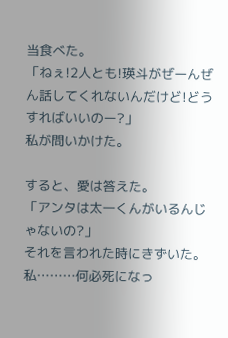当食べた。
「ねぇ!2人とも!瑛斗がぜーんぜん話してくれないんだけど!どうすればいいのー?」
私が問いかけた。

すると、愛は答えた。
「アンタは太一くんがいるんじゃないの?」
それを言われた時にきずいた。
私………何必死になっ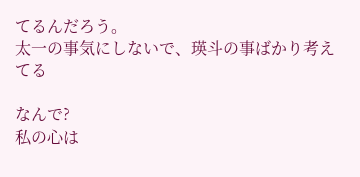てるんだろう。
太一の事気にしないで、瑛斗の事ばかり考えてる

なんで?
私の心は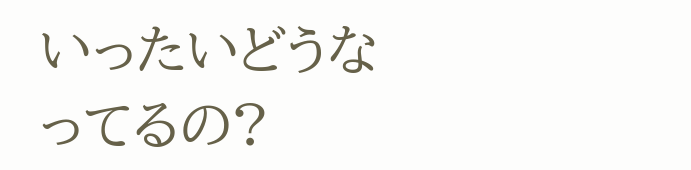いったいどうなってるの?